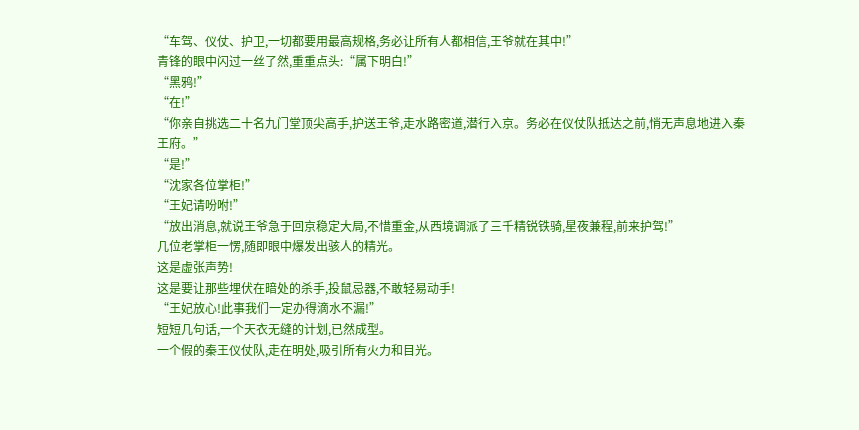“车驾、仪仗、护卫,一切都要用最高规格,务必让所有人都相信,王爷就在其中!”
青锋的眼中闪过一丝了然,重重点头:“属下明白!”
“黑鸦!”
“在!”
“你亲自挑选二十名九门堂顶尖高手,护送王爷,走水路密道,潜行入京。务必在仪仗队抵达之前,悄无声息地进入秦王府。”
“是!”
“沈家各位掌柜!”
“王妃请吩咐!”
“放出消息,就说王爷急于回京稳定大局,不惜重金,从西境调派了三千精锐铁骑,星夜兼程,前来护驾!”
几位老掌柜一愣,随即眼中爆发出骇人的精光。
这是虚张声势!
这是要让那些埋伏在暗处的杀手,投鼠忌器,不敢轻易动手!
“王妃放心!此事我们一定办得滴水不漏!”
短短几句话,一个天衣无缝的计划,已然成型。
一个假的秦王仪仗队,走在明处,吸引所有火力和目光。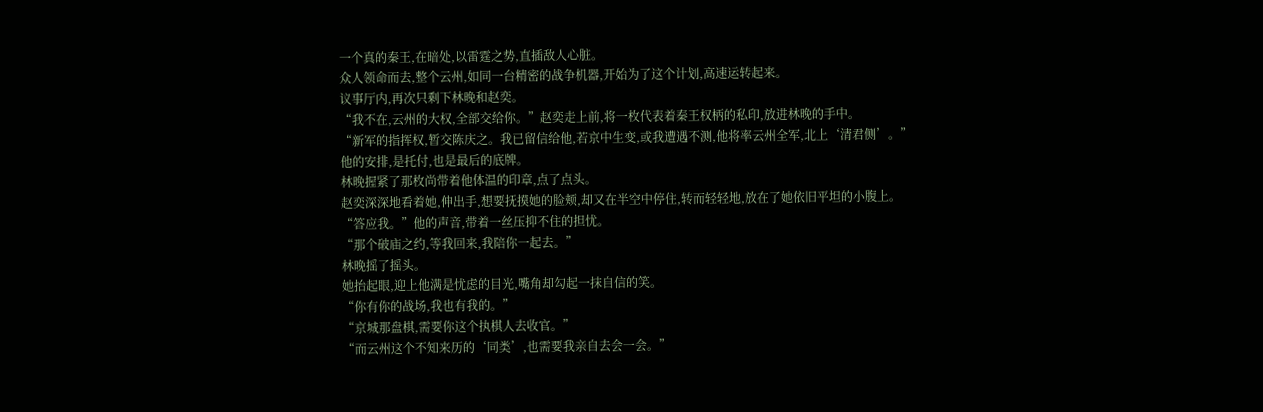一个真的秦王,在暗处,以雷霆之势,直插敌人心脏。
众人领命而去,整个云州,如同一台精密的战争机器,开始为了这个计划,高速运转起来。
议事厅内,再次只剩下林晚和赵奕。
“我不在,云州的大权,全部交给你。”赵奕走上前,将一枚代表着秦王权柄的私印,放进林晚的手中。
“新军的指挥权,暂交陈庆之。我已留信给他,若京中生变,或我遭遇不测,他将率云州全军,北上‘清君侧’。”
他的安排,是托付,也是最后的底牌。
林晚握紧了那枚尚带着他体温的印章,点了点头。
赵奕深深地看着她,伸出手,想要抚摸她的脸颊,却又在半空中停住,转而轻轻地,放在了她依旧平坦的小腹上。
“答应我。”他的声音,带着一丝压抑不住的担忧。
“那个破庙之约,等我回来,我陪你一起去。”
林晚摇了摇头。
她抬起眼,迎上他满是忧虑的目光,嘴角却勾起一抹自信的笑。
“你有你的战场,我也有我的。”
“京城那盘棋,需要你这个执棋人去收官。”
“而云州这个不知来历的‘同类’,也需要我亲自去会一会。”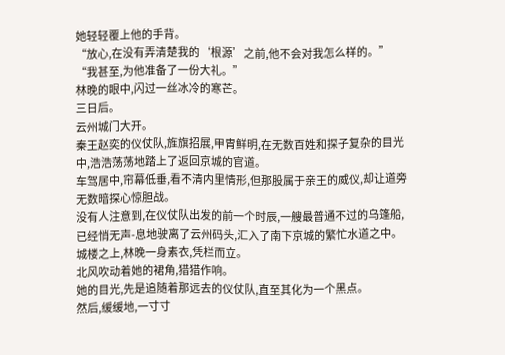她轻轻覆上他的手背。
“放心,在没有弄清楚我的‘根源’之前,他不会对我怎么样的。”
“我甚至,为他准备了一份大礼。”
林晚的眼中,闪过一丝冰冷的寒芒。
三日后。
云州城门大开。
秦王赵奕的仪仗队,旌旗招展,甲胄鲜明,在无数百姓和探子复杂的目光中,浩浩荡荡地踏上了返回京城的官道。
车驾居中,帘幕低垂,看不清内里情形,但那股属于亲王的威仪,却让道旁无数暗探心惊胆战。
没有人注意到,在仪仗队出发的前一个时辰,一艘最普通不过的乌篷船,已经悄无声-息地驶离了云州码头,汇入了南下京城的繁忙水道之中。
城楼之上,林晚一身素衣,凭栏而立。
北风吹动着她的裙角,猎猎作响。
她的目光,先是追随着那远去的仪仗队,直至其化为一个黑点。
然后,缓缓地,一寸寸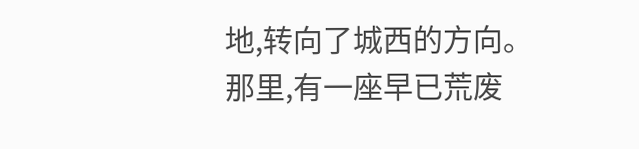地,转向了城西的方向。
那里,有一座早已荒废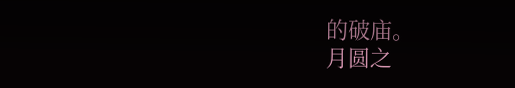的破庙。
月圆之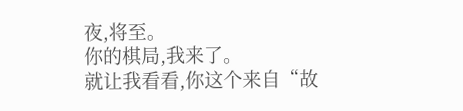夜,将至。
你的棋局,我来了。
就让我看看,你这个来自“故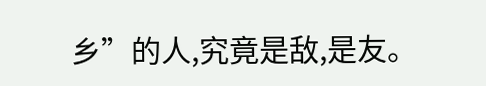乡”的人,究竟是敌,是友。